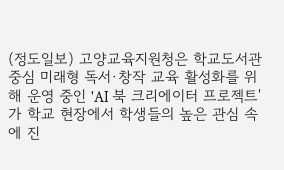(정도일보) 고양교육지원청은 학교도서관 중심 미래형 독서·창작 교육 활성화를 위해 운영 중인 'AI 북 크리에이터 프로젝트'가 학교 현장에서 학생들의 높은 관심 속에 진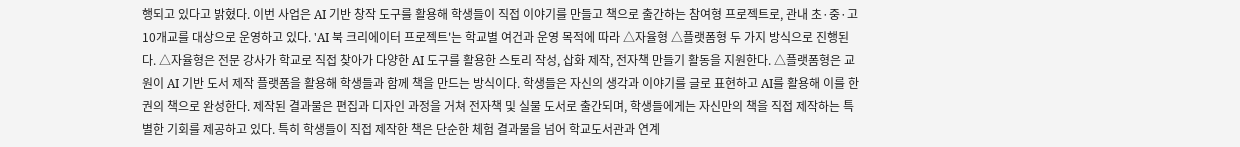행되고 있다고 밝혔다. 이번 사업은 AI 기반 창작 도구를 활용해 학생들이 직접 이야기를 만들고 책으로 출간하는 참여형 프로젝트로, 관내 초·중·고 10개교를 대상으로 운영하고 있다. 'AI 북 크리에이터 프로젝트'는 학교별 여건과 운영 목적에 따라 △자율형 △플랫폼형 두 가지 방식으로 진행된다. △자율형은 전문 강사가 학교로 직접 찾아가 다양한 AI 도구를 활용한 스토리 작성, 삽화 제작, 전자책 만들기 활동을 지원한다. △플랫폼형은 교원이 AI 기반 도서 제작 플랫폼을 활용해 학생들과 함께 책을 만드는 방식이다. 학생들은 자신의 생각과 이야기를 글로 표현하고 AI를 활용해 이를 한 권의 책으로 완성한다. 제작된 결과물은 편집과 디자인 과정을 거쳐 전자책 및 실물 도서로 출간되며, 학생들에게는 자신만의 책을 직접 제작하는 특별한 기회를 제공하고 있다. 특히 학생들이 직접 제작한 책은 단순한 체험 결과물을 넘어 학교도서관과 연계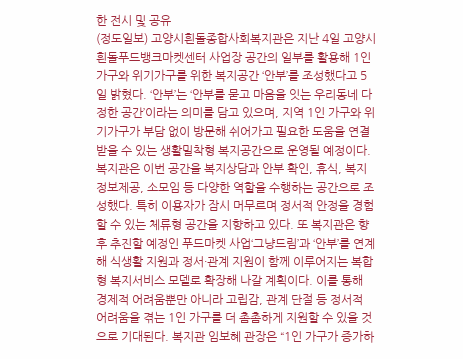한 전시 및 공유
(정도일보) 고양시흰돌종합사회복지관은 지난 4일 고양시흰돌푸드뱅크마켓센터 사업장 공간의 일부를 활용해 1인 가구와 위기가구를 위한 복지공간 ‘안부’를 조성했다고 5일 밝혔다. ‘안부’는 ‘안부를 묻고 마음을 잇는 우리동네 다정한 공간’이라는 의미를 담고 있으며, 지역 1인 가구와 위기가구가 부담 없이 방문해 쉬어가고 필요한 도움을 연결받을 수 있는 생활밀착형 복지공간으로 운영될 예정이다. 복지관은 이번 공간을 복지상담과 안부 확인, 휴식, 복지정보제공, 소모임 등 다양한 역할을 수행하는 공간으로 조성했다. 특히 이용자가 잠시 머무르며 정서적 안정을 경험할 수 있는 체류형 공간을 지향하고 있다. 또 복지관은 향후 추진할 예정인 푸드마켓 사업‘그냥드림’과 ‘안부’를 연계해 식생활 지원과 정서·관계 지원이 함께 이루어지는 복합형 복지서비스 모델로 확장해 나갈 계획이다. 이를 통해 경제적 어려움뿐만 아니라 고립감, 관계 단절 등 정서적 어려움을 겪는 1인 가구를 더 촘촘하게 지원할 수 있을 것으로 기대된다. 복지관 임보혜 관장은 “1인 가구가 증가하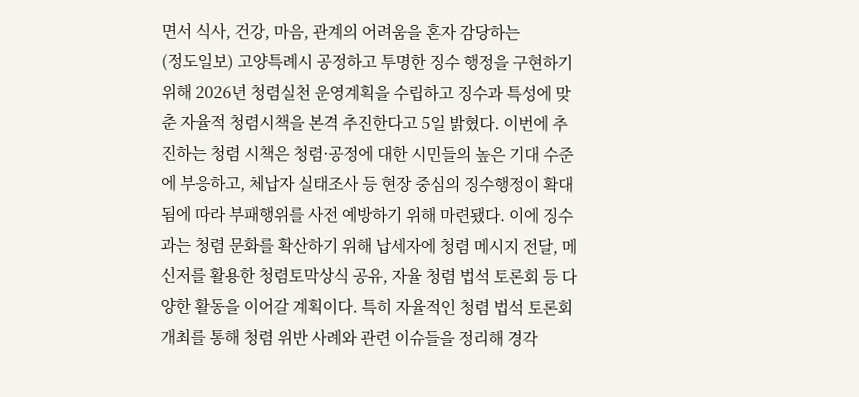면서 식사, 건강, 마음, 관계의 어려움을 혼자 감당하는
(정도일보) 고양특례시 공정하고 투명한 징수 행정을 구현하기 위해 2026년 청렴실천 운영계획을 수립하고 징수과 특성에 맞춘 자율적 청렴시책을 본격 추진한다고 5일 밝혔다. 이번에 추진하는 청렴 시책은 청렴·공정에 대한 시민들의 높은 기대 수준에 부응하고, 체납자 실태조사 등 현장 중심의 징수행정이 확대됨에 따라 부패행위를 사전 예방하기 위해 마련됐다. 이에 징수과는 청렴 문화를 확산하기 위해 납세자에 청렴 메시지 전달, 메신저를 활용한 청렴토막상식 공유, 자율 청렴 법석 토론회 등 다양한 활동을 이어갈 계획이다. 특히 자율적인 청렴 법석 토론회 개최를 통해 청렴 위반 사례와 관련 이슈들을 정리해 경각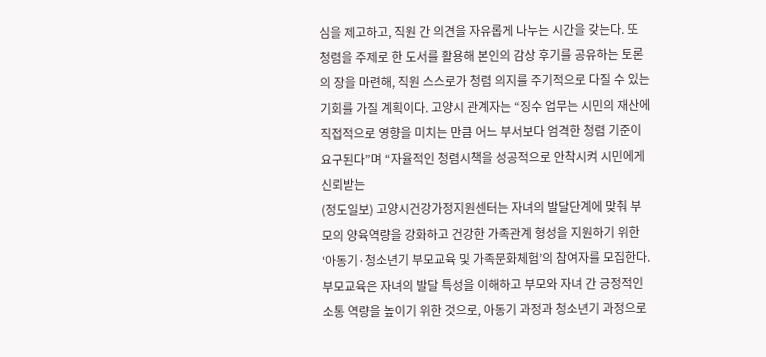심을 제고하고, 직원 간 의견을 자유롭게 나누는 시간을 갖는다. 또 청렴을 주제로 한 도서를 활용해 본인의 감상 후기를 공유하는 토론의 장을 마련해, 직원 스스로가 청렴 의지를 주기적으로 다질 수 있는 기회를 가질 계획이다. 고양시 관계자는 “징수 업무는 시민의 재산에 직접적으로 영향을 미치는 만큼 어느 부서보다 엄격한 청렴 기준이 요구된다”며 “자율적인 청렴시책을 성공적으로 안착시켜 시민에게 신뢰받는
(정도일보) 고양시건강가정지원센터는 자녀의 발달단계에 맞춰 부모의 양육역량을 강화하고 건강한 가족관계 형성을 지원하기 위한 ‘아동기·청소년기 부모교육 및 가족문화체험’의 참여자를 모집한다. 부모교육은 자녀의 발달 특성을 이해하고 부모와 자녀 간 긍정적인 소통 역량을 높이기 위한 것으로, 아동기 과정과 청소년기 과정으로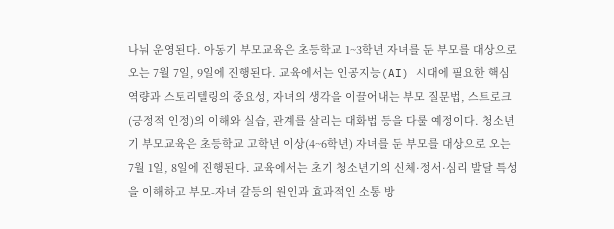나눠 운영된다. 아동기 부모교육은 초등학교 1~3학년 자녀를 둔 부모를 대상으로 오는 7월 7일, 9일에 진행된다. 교육에서는 인공지능(AI) 시대에 필요한 핵심역량과 스토리텔링의 중요성, 자녀의 생각을 이끌어내는 부모 질문법, 스트로크(긍정적 인정)의 이해와 실습, 관계를 살리는 대화법 등을 다룰 예정이다. 청소년기 부모교육은 초등학교 고학년 이상(4~6학년) 자녀를 둔 부모를 대상으로 오는 7월 1일, 8일에 진행된다. 교육에서는 초기 청소년기의 신체·정서·심리 발달 특성을 이해하고 부모-자녀 갈등의 원인과 효과적인 소통 방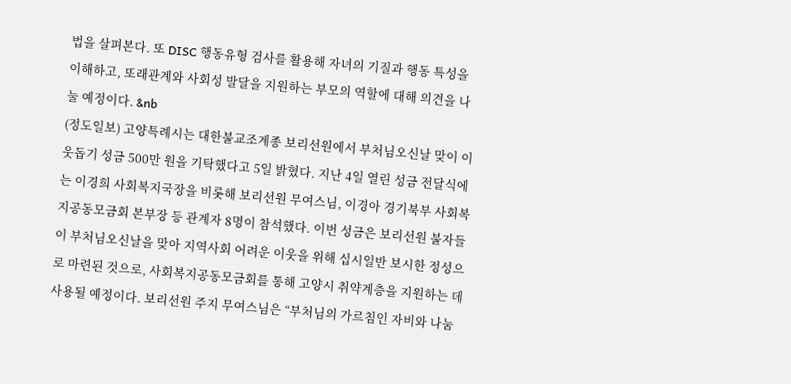법을 살펴본다. 또 DISC 행동유형 검사를 활용해 자녀의 기질과 행동 특성을 이해하고, 또래관계와 사회성 발달을 지원하는 부모의 역할에 대해 의견을 나눌 예정이다. &nb
(정도일보) 고양특례시는 대한불교조계종 보리선원에서 부처님오신날 맞이 이웃돕기 성금 500만 원을 기탁했다고 5일 밝혔다. 지난 4일 열린 성금 전달식에는 이경희 사회복지국장을 비롯해 보리선원 무여스님, 이경아 경기북부 사회복지공동모금회 본부장 등 관계자 8명이 참석했다. 이번 성금은 보리선원 불자들이 부처님오신날을 맞아 지역사회 어려운 이웃을 위해 십시일반 보시한 정성으로 마련된 것으로, 사회복지공동모금회를 통해 고양시 취약계층을 지원하는 데 사용될 예정이다. 보리선원 주지 무여스님은 “부처님의 가르침인 자비와 나눔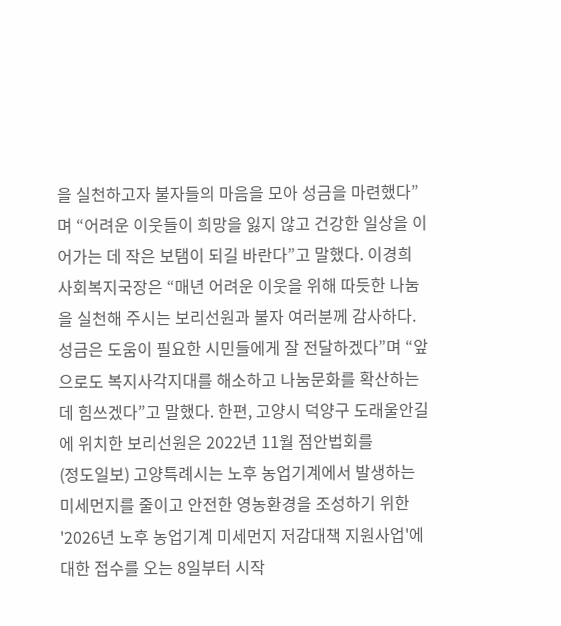을 실천하고자 불자들의 마음을 모아 성금을 마련했다”며 “어려운 이웃들이 희망을 잃지 않고 건강한 일상을 이어가는 데 작은 보탬이 되길 바란다”고 말했다. 이경희 사회복지국장은 “매년 어려운 이웃을 위해 따듯한 나눔을 실천해 주시는 보리선원과 불자 여러분께 감사하다. 성금은 도움이 필요한 시민들에게 잘 전달하겠다”며 “앞으로도 복지사각지대를 해소하고 나눔문화를 확산하는 데 힘쓰겠다”고 말했다. 한편, 고양시 덕양구 도래울안길에 위치한 보리선원은 2022년 11월 점안법회를
(정도일보) 고양특례시는 노후 농업기계에서 발생하는 미세먼지를 줄이고 안전한 영농환경을 조성하기 위한 '2026년 노후 농업기계 미세먼지 저감대책 지원사업'에 대한 접수를 오는 8일부터 시작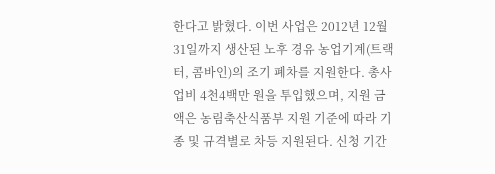한다고 밝혔다. 이번 사업은 2012년 12월 31일까지 생산된 노후 경유 농업기계(트랙터, 콤바인)의 조기 폐차를 지원한다. 총사업비 4천4백만 원을 투입했으며, 지원 금액은 농림축산식품부 지원 기준에 따라 기종 및 규격별로 차등 지원된다. 신청 기간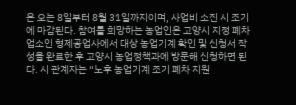은 오는 8일부터 8월 31일까지이며, 사업비 소진 시 조기에 마감된다. 참여를 희망하는 농업인은 고양시 지정 폐차업소인 형제공업사에서 대상 농업기계 확인 및 신청서 작성을 완료한 후 고양시 농업정책과에 방문해 신청하면 된다. 시 관계자는 “노후 농업기계 조기 폐차 지원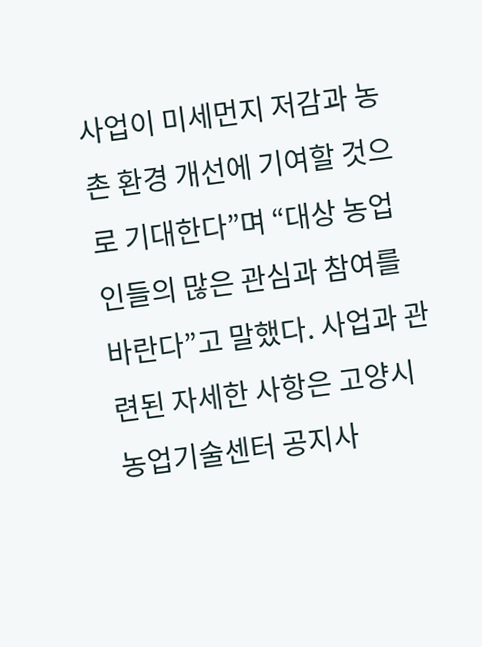사업이 미세먼지 저감과 농촌 환경 개선에 기여할 것으로 기대한다”며 “대상 농업인들의 많은 관심과 참여를 바란다”고 말했다. 사업과 관련된 자세한 사항은 고양시 농업기술센터 공지사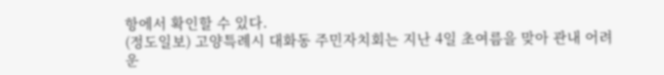항에서 확인할 수 있다.
(정도일보) 고양특례시 대화동 주민자치회는 지난 4일 초여름을 맞아 관내 어려운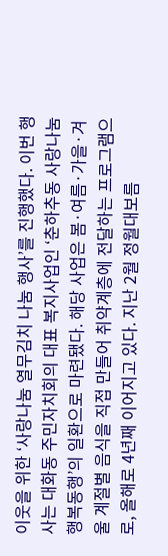이웃을 위한 ‘사랑나눔 열무김치 나눔 행사’를 진행했다. 이번 행사는 대화동 주민자치회의 대표 복지사업인 ‘춘하추동 사랑나눔 행복동행’의 일환으로 마련됐다. 해당 사업은 봄·여름·가을·겨울 계절별 음식을 직접 만들어 취약계층에 전달하는 프로그램으로, 올해로 4년째 이어지고 있다. 지난 2월 정월대보름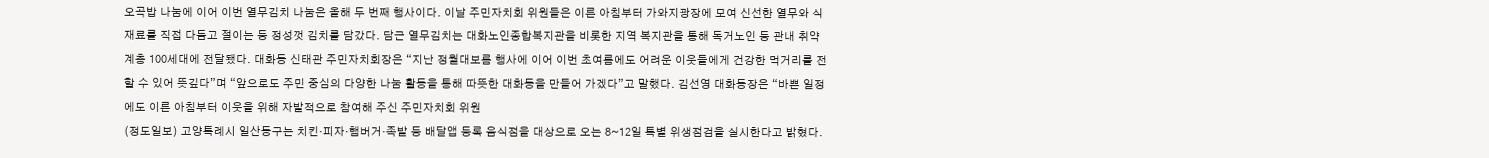오곡밥 나눔에 이어 이번 열무김치 나눔은 올해 두 번째 행사이다. 이날 주민자치회 위원들은 이른 아침부터 가와지광장에 모여 신선한 열무와 식재료를 직접 다듬고 절이는 등 정성껏 김치를 담갔다. 담근 열무김치는 대화노인종합복지관을 비롯한 지역 복지관을 통해 독거노인 등 관내 취약계층 100세대에 전달됐다. 대화동 신태관 주민자치회장은 “지난 정월대보름 행사에 이어 이번 초여름에도 어려운 이웃들에게 건강한 먹거리를 전할 수 있어 뜻깊다”며 “앞으로도 주민 중심의 다양한 나눔 활동을 통해 따뜻한 대화동을 만들어 가겠다”고 말했다. 김선영 대화동장은 “바쁜 일정에도 이른 아침부터 이웃을 위해 자발적으로 참여해 주신 주민자치회 위원
(정도일보) 고양특례시 일산동구는 치킨·피자·햄버거·족발 등 배달앱 등록 음식점을 대상으로 오는 8~12일 특별 위생점검을 실시한다고 밝혔다.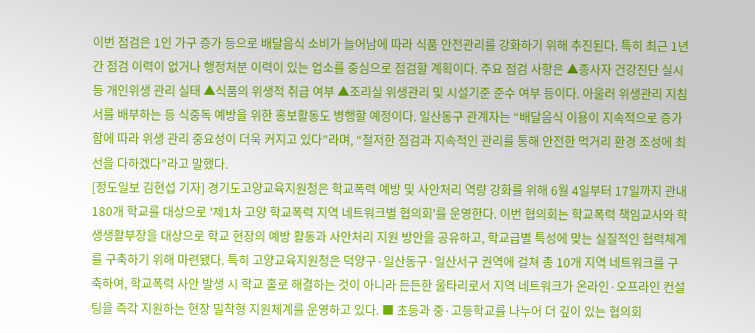이번 점검은 1인 가구 증가 등으로 배달음식 소비가 늘어남에 따라 식품 안전관리를 강화하기 위해 추진된다. 특히 최근 1년간 점검 이력이 없거나 행정처분 이력이 있는 업소를 중심으로 점검할 계획이다. 주요 점검 사항은 ▲종사자 건강진단 실시 등 개인위생 관리 실태 ▲식품의 위생적 취급 여부 ▲조리실 위생관리 및 시설기준 준수 여부 등이다. 아울러 위생관리 지침서를 배부하는 등 식중독 예방을 위한 홍보활동도 병행할 예정이다. 일산동구 관계자는 “배달음식 이용이 지속적으로 증가함에 따라 위생 관리 중요성이 더욱 커지고 있다”라며, “철저한 점검과 지속적인 관리를 통해 안전한 먹거리 환경 조성에 최선을 다하겠다”라고 말했다.
[정도일보 김현섭 기자] 경기도고양교육지원청은 학교폭력 예방 및 사안처리 역량 강화를 위해 6월 4일부터 17일까지 관내 180개 학교를 대상으로 '제1차 고양 학교폭력 지역 네트워크별 협의회'를 운영한다. 이번 협의회는 학교폭력 책임교사와 학생생활부장을 대상으로 학교 현장의 예방 활동과 사안처리 지원 방안을 공유하고, 학교급별 특성에 맞는 실질적인 협력체계를 구축하기 위해 마련됐다. 특히 고양교육지원청은 덕양구·일산동구·일산서구 권역에 걸쳐 총 10개 지역 네트워크를 구축하여, 학교폭력 사안 발생 시 학교 홀로 해결하는 것이 아니라 든든한 울타리로서 지역 네트워크가 온라인·오프라인 컨설팅을 즉각 지원하는 현장 밀착형 지원체계를 운영하고 있다. ■ 초등과 중·고등학교를 나누어 더 깊이 있는 협의회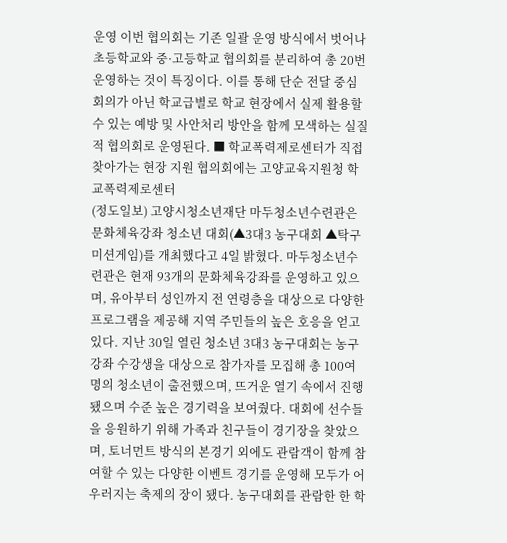운영 이번 협의회는 기존 일괄 운영 방식에서 벗어나 초등학교와 중·고등학교 협의회를 분리하여 총 20번 운영하는 것이 특징이다. 이를 통해 단순 전달 중심 회의가 아닌 학교급별로 학교 현장에서 실제 활용할 수 있는 예방 및 사안처리 방안을 함께 모색하는 실질적 협의회로 운영된다. ■ 학교폭력제로센터가 직접 찾아가는 현장 지원 협의회에는 고양교육지원청 학교폭력제로센터
(정도일보) 고양시청소년재단 마두청소년수련관은 문화체육강좌 청소년 대회(▲3대3 농구대회 ▲탁구 미션게임)를 개최했다고 4일 밝혔다. 마두청소년수련관은 현재 93개의 문화체육강좌를 운영하고 있으며, 유아부터 성인까지 전 연령층을 대상으로 다양한 프로그램을 제공해 지역 주민들의 높은 호응을 얻고 있다. 지난 30일 열린 청소년 3대3 농구대회는 농구강좌 수강생을 대상으로 참가자를 모집해 총 100여 명의 청소년이 출전했으며, 뜨거운 열기 속에서 진행됐으며 수준 높은 경기력을 보여줬다. 대회에 선수들을 응원하기 위해 가족과 친구들이 경기장을 찾았으며, 토너먼트 방식의 본경기 외에도 관람객이 함께 참여할 수 있는 다양한 이벤트 경기를 운영해 모두가 어우러지는 축제의 장이 됐다. 농구대회를 관람한 한 학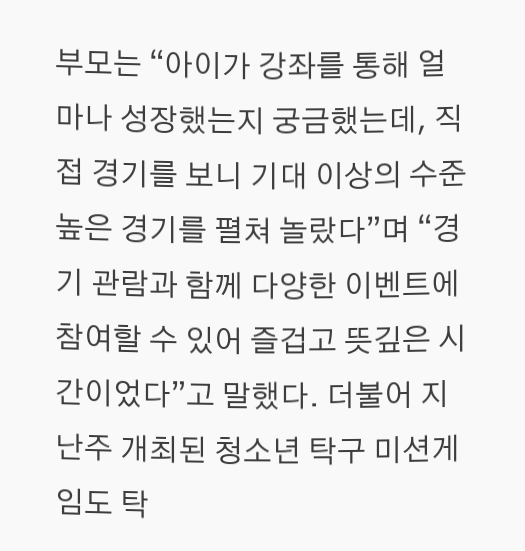부모는 “아이가 강좌를 통해 얼마나 성장했는지 궁금했는데, 직접 경기를 보니 기대 이상의 수준 높은 경기를 펼쳐 놀랐다”며 “경기 관람과 함께 다양한 이벤트에 참여할 수 있어 즐겁고 뜻깊은 시간이었다”고 말했다. 더불어 지난주 개최된 청소년 탁구 미션게임도 탁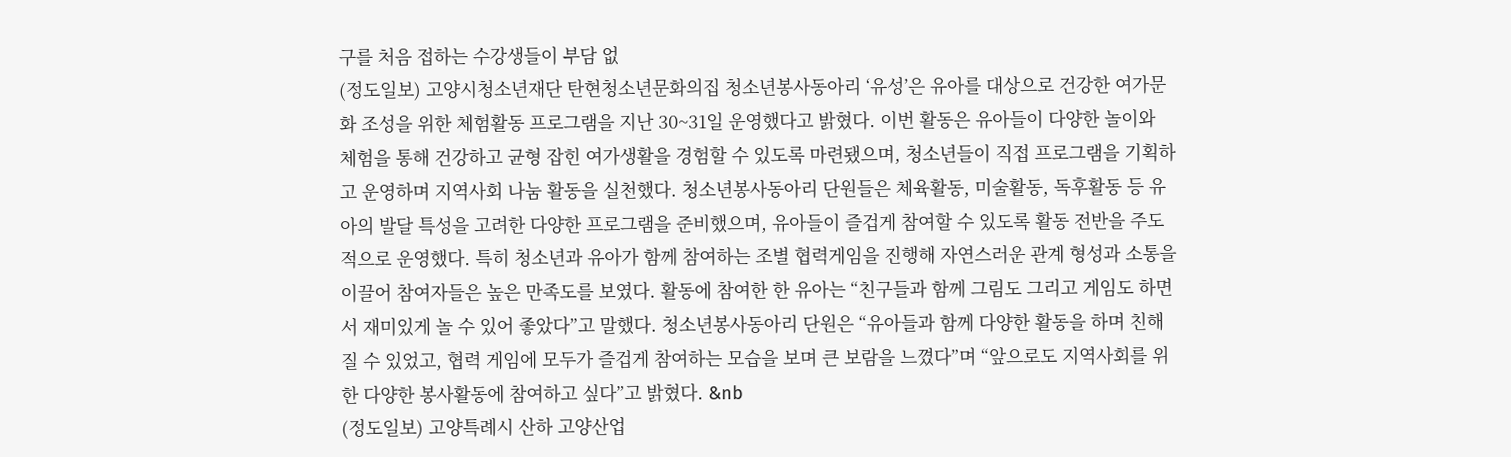구를 처음 접하는 수강생들이 부담 없
(정도일보) 고양시청소년재단 탄현청소년문화의집 청소년봉사동아리 ‘유성’은 유아를 대상으로 건강한 여가문화 조성을 위한 체험활동 프로그램을 지난 30~31일 운영했다고 밝혔다. 이번 활동은 유아들이 다양한 놀이와 체험을 통해 건강하고 균형 잡힌 여가생활을 경험할 수 있도록 마련됐으며, 청소년들이 직접 프로그램을 기획하고 운영하며 지역사회 나눔 활동을 실천했다. 청소년봉사동아리 단원들은 체육활동, 미술활동, 독후활동 등 유아의 발달 특성을 고려한 다양한 프로그램을 준비했으며, 유아들이 즐겁게 참여할 수 있도록 활동 전반을 주도적으로 운영했다. 특히 청소년과 유아가 함께 참여하는 조별 협력게임을 진행해 자연스러운 관계 형성과 소통을 이끌어 참여자들은 높은 만족도를 보였다. 활동에 참여한 한 유아는 “친구들과 함께 그림도 그리고 게임도 하면서 재미있게 놀 수 있어 좋았다”고 말했다. 청소년봉사동아리 단원은 “유아들과 함께 다양한 활동을 하며 친해질 수 있었고, 협력 게임에 모두가 즐겁게 참여하는 모습을 보며 큰 보람을 느꼈다”며 “앞으로도 지역사회를 위한 다양한 봉사활동에 참여하고 싶다”고 밝혔다. &nb
(정도일보) 고양특례시 산하 고양산업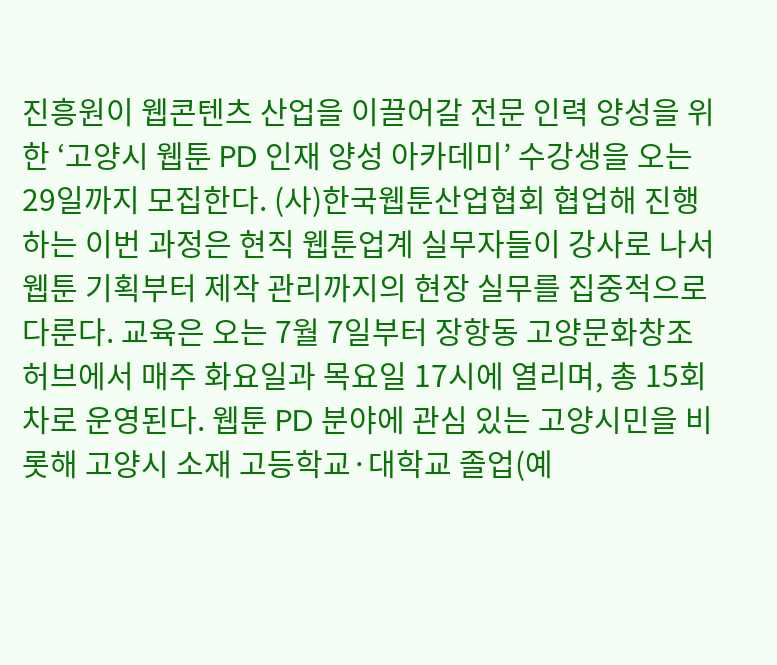진흥원이 웹콘텐츠 산업을 이끌어갈 전문 인력 양성을 위한 ‘고양시 웹툰 PD 인재 양성 아카데미’ 수강생을 오는 29일까지 모집한다. (사)한국웹툰산업협회 협업해 진행하는 이번 과정은 현직 웹툰업계 실무자들이 강사로 나서 웹툰 기획부터 제작 관리까지의 현장 실무를 집중적으로 다룬다. 교육은 오는 7월 7일부터 장항동 고양문화창조허브에서 매주 화요일과 목요일 17시에 열리며, 총 15회차로 운영된다. 웹툰 PD 분야에 관심 있는 고양시민을 비롯해 고양시 소재 고등학교·대학교 졸업(예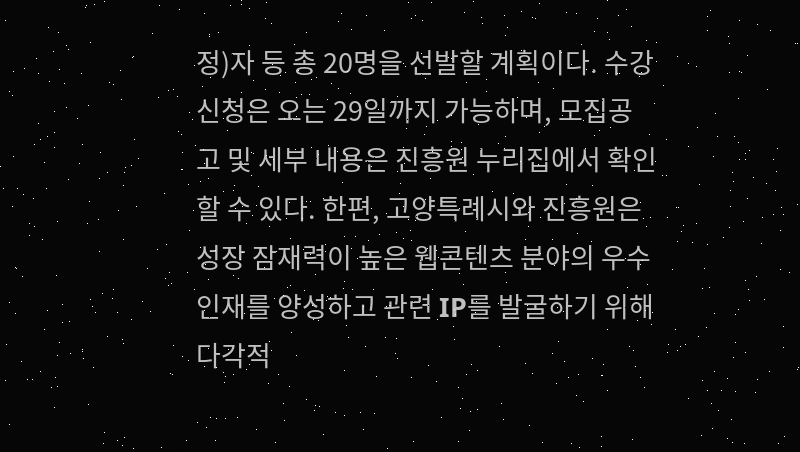정)자 등 총 20명을 선발할 계획이다. 수강 신청은 오는 29일까지 가능하며, 모집공고 및 세부 내용은 진흥원 누리집에서 확인할 수 있다. 한편, 고양특례시와 진흥원은 성장 잠재력이 높은 웹콘텐츠 분야의 우수 인재를 양성하고 관련 IP를 발굴하기 위해 다각적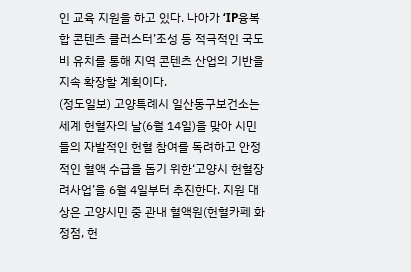인 교육 지원을 하고 있다. 나아가 ‘IP융복합 콘텐츠 클러스터’조성 등 적극적인 국도비 유치를 통해 지역 콘텐츠 산업의 기반을 지속 확장할 계획이다.
(정도일보) 고양특례시 일산동구보건소는 세계 헌혈자의 날(6월 14일)을 맞아 시민들의 자발적인 헌혈 참여를 독려하고 안정적인 혈액 수급을 돕기 위한‘고양시 헌혈장려사업’을 6월 4일부터 추진한다. 지원 대상은 고양시민 중 관내 혈액원(헌혈카페 화정점, 헌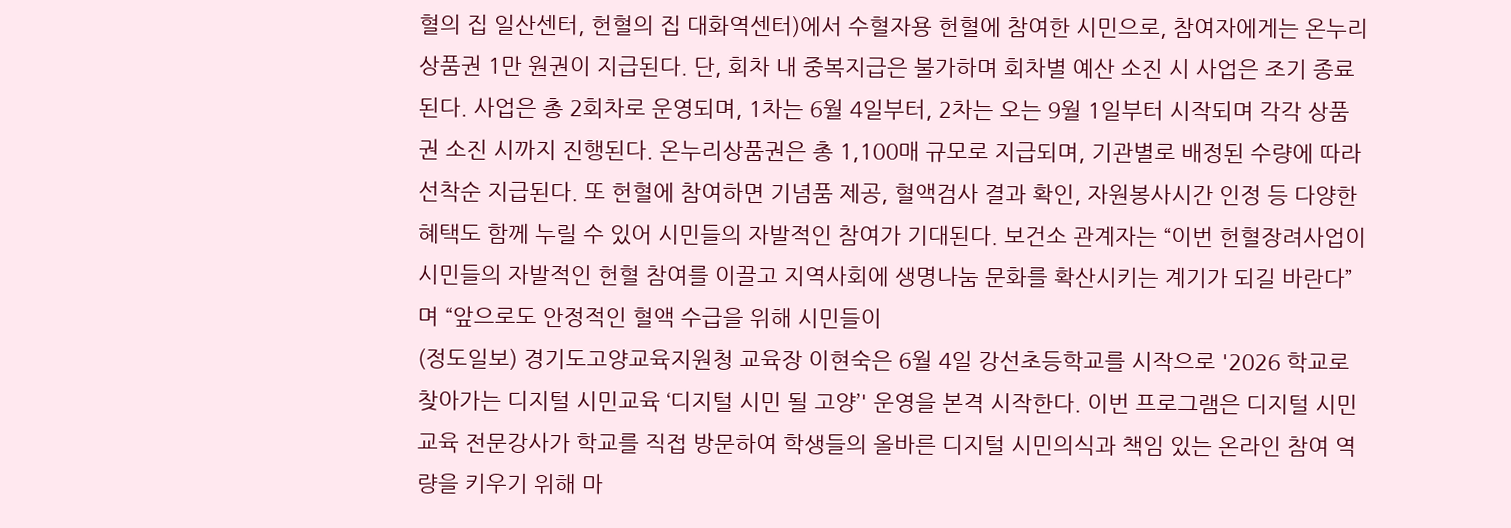혈의 집 일산센터, 헌혈의 집 대화역센터)에서 수혈자용 헌혈에 참여한 시민으로, 참여자에게는 온누리상품권 1만 원권이 지급된다. 단, 회차 내 중복지급은 불가하며 회차별 예산 소진 시 사업은 조기 종료된다. 사업은 총 2회차로 운영되며, 1차는 6월 4일부터, 2차는 오는 9월 1일부터 시작되며 각각 상품권 소진 시까지 진행된다. 온누리상품권은 총 1,100매 규모로 지급되며, 기관별로 배정된 수량에 따라 선착순 지급된다. 또 헌혈에 참여하면 기념품 제공, 혈액검사 결과 확인, 자원봉사시간 인정 등 다양한 혜택도 함께 누릴 수 있어 시민들의 자발적인 참여가 기대된다. 보건소 관계자는 “이번 헌혈장려사업이 시민들의 자발적인 헌혈 참여를 이끌고 지역사회에 생명나눔 문화를 확산시키는 계기가 되길 바란다”며 “앞으로도 안정적인 혈액 수급을 위해 시민들이
(정도일보) 경기도고양교육지원청 교육장 이현숙은 6월 4일 강선초등학교를 시작으로 '2026 학교로 찾아가는 디지털 시민교육 ‘디지털 시민 될 고양’' 운영을 본격 시작한다. 이번 프로그램은 디지털 시민교육 전문강사가 학교를 직접 방문하여 학생들의 올바른 디지털 시민의식과 책임 있는 온라인 참여 역량을 키우기 위해 마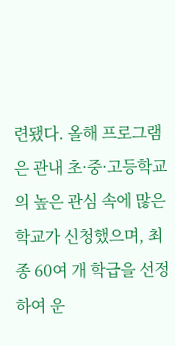련됐다. 올해 프로그램은 관내 초·중·고등학교의 높은 관심 속에 많은 학교가 신청했으며, 최종 60여 개 학급을 선정하여 운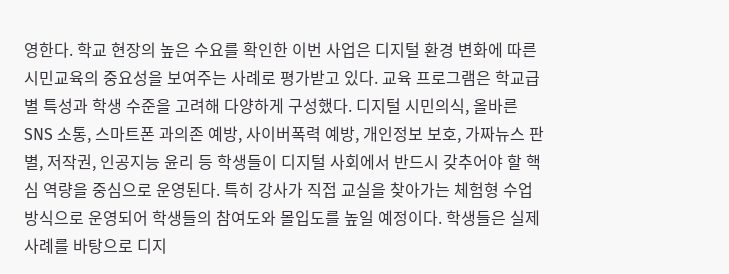영한다. 학교 현장의 높은 수요를 확인한 이번 사업은 디지털 환경 변화에 따른 시민교육의 중요성을 보여주는 사례로 평가받고 있다. 교육 프로그램은 학교급별 특성과 학생 수준을 고려해 다양하게 구성했다. 디지털 시민의식, 올바른 SNS 소통, 스마트폰 과의존 예방, 사이버폭력 예방, 개인정보 보호, 가짜뉴스 판별, 저작권, 인공지능 윤리 등 학생들이 디지털 사회에서 반드시 갖추어야 할 핵심 역량을 중심으로 운영된다. 특히 강사가 직접 교실을 찾아가는 체험형 수업 방식으로 운영되어 학생들의 참여도와 몰입도를 높일 예정이다. 학생들은 실제 사례를 바탕으로 디지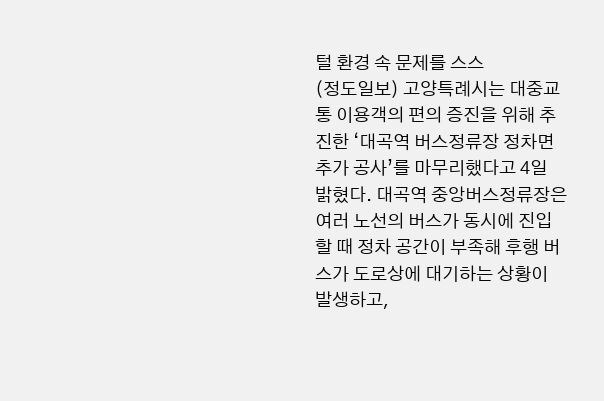털 환경 속 문제를 스스
(정도일보) 고양특례시는 대중교통 이용객의 편의 증진을 위해 추진한 ‘대곡역 버스정류장 정차면 추가 공사’를 마무리했다고 4일 밝혔다. 대곡역 중앙버스정류장은 여러 노선의 버스가 동시에 진입할 때 정차 공간이 부족해 후행 버스가 도로상에 대기하는 상황이 발생하고,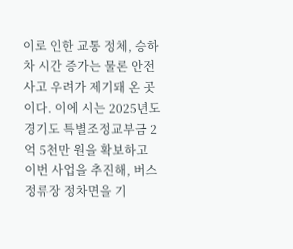이로 인한 교통 정체, 승하차 시간 증가는 물론 안전사고 우려가 제기돼 온 곳이다. 이에 시는 2025년도 경기도 특별조정교부금 2억 5천만 원을 확보하고 이번 사업을 추진해, 버스정류장 정차면을 기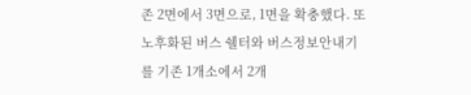존 2면에서 3면으로, 1면을 확충했다. 또 노후화된 버스 쉘터와 버스정보안내기를 기존 1개소에서 2개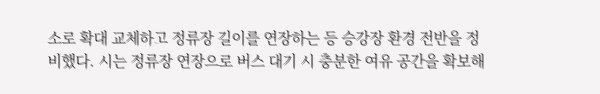소로 확대 교체하고 정류장 길이를 연장하는 등 승강장 환경 전반을 정비했다. 시는 정류장 연장으로 버스 대기 시 충분한 여유 공간을 확보해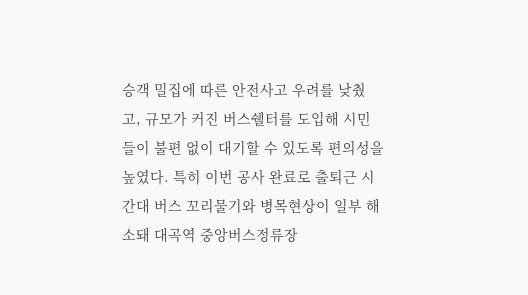승객 밀집에 따른 안전사고 우려를 낮췄고, 규모가 커진 버스쉘터를 도입해 시민들이 불편 없이 대기할 수 있도록 편의성을 높였다. 특히 이번 공사 완료로 출퇴근 시간대 버스 꼬리물기와 병목현상이 일부 해소돼 대곡역 중앙버스정류장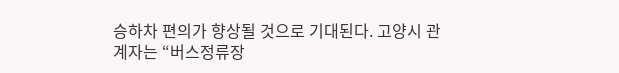승하차 편의가 향상될 것으로 기대된다. 고양시 관계자는 “버스정류장